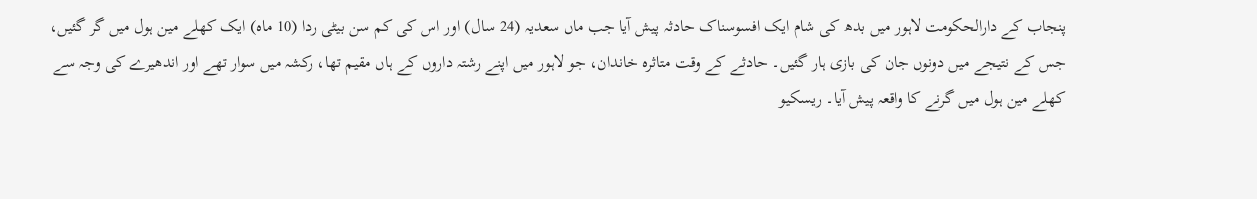پنجاب کے دارالحکومت لاہور میں بدھ کی شام ایک افسوسناک حادثہ پیش آیا جب ماں سعدیہ (24 سال) اور اس کی کم سن بیٹی ردا (10 ماہ) ایک کھلے مین ہول میں گر گئیں، جس کے نتیجے میں دونوں جان کی بازی ہار گئیں۔ حادثے کے وقت متاثرہ خاندان، جو لاہور میں اپنے رشتہ داروں کے ہاں مقیم تھا، رکشہ میں سوار تھے اور اندھیرے کی وجہ سے کھلے مین ہول میں گرنے کا واقعہ پیش آیا۔ ریسکیو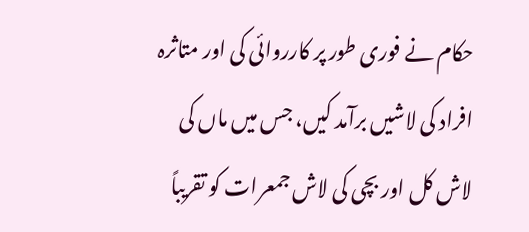حکام نے فوری طور پر کارروائی کی اور متاثرہ افراد کی لاشیں برآمد کیں، جس میں ماں کی لاش کل اور بچی کی لاش جمعرات کو تقریباً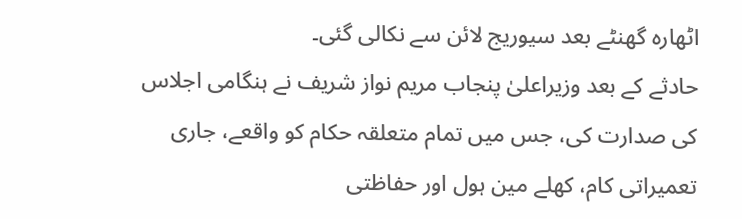اٹھارہ گھنٹے بعد سیوریج لائن سے نکالی گئی۔
حادثے کے بعد وزیراعلیٰ پنجاب مریم نواز شریف نے ہنگامی اجلاس کی صدارت کی، جس میں تمام متعلقہ حکام کو واقعے، جاری تعمیراتی کام، کھلے مین ہول اور حفاظتی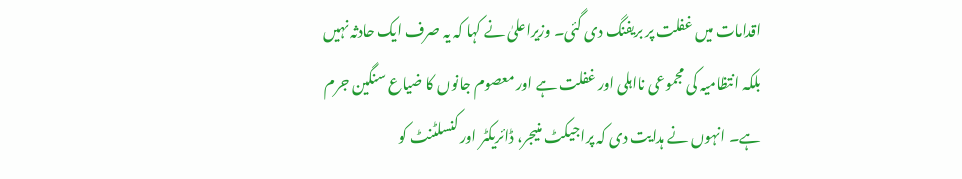اقدامات میں غفلت پر بریفنگ دی گئی۔ وزیراعلیٰ نے کہا کہ یہ صرف ایک حادثہ نہیں بلکہ انتظامیہ کی مجموعی نااہلی اور غفلت ہے اور معصوم جانوں کا ضیاع سنگین جرم ہے۔ انہوں نے ہدایت دی کہ پراجیکٹ منیجر، ڈائریکٹر اور کنسلٹنٹ کو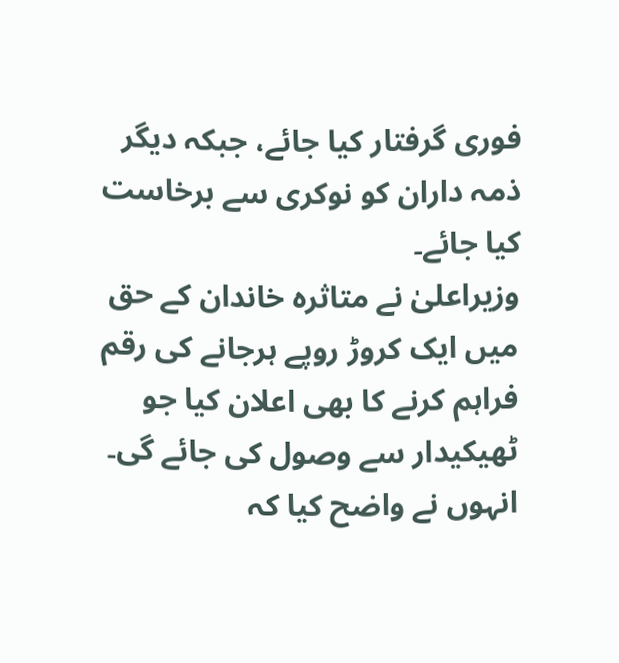فوری گرفتار کیا جائے، جبکہ دیگر ذمہ داران کو نوکری سے برخاست کیا جائے۔
وزیراعلیٰ نے متاثرہ خاندان کے حق میں ایک کروڑ روپے ہرجانے کی رقم فراہم کرنے کا بھی اعلان کیا جو ٹھیکیدار سے وصول کی جائے گی۔ انہوں نے واضح کیا کہ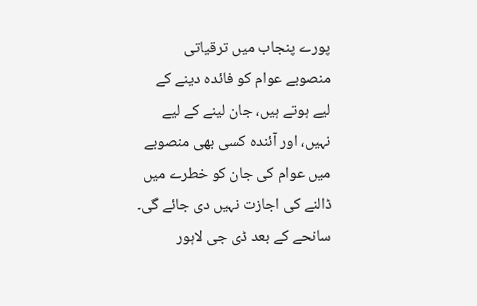پورے پنجاب میں ترقیاتی منصوبے عوام کو فائدہ دینے کے لیے ہوتے ہیں، جان لینے کے لیے نہیں، اور آئندہ کسی بھی منصوبے میں عوام کی جان کو خطرے میں ڈالنے کی اجازت نہیں دی جائے گی۔
سانحے کے بعد ڈی جی لاہور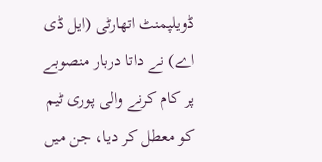ڈویلپمنٹ اتھارٹی (ایل ڈی اے) نے داتا دربار منصوبے پر کام کرنے والی پوری ٹیم کو معطل کر دیا، جن میں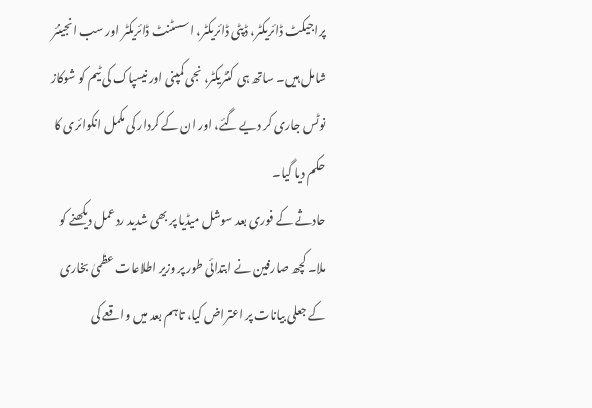پراجیکٹ ڈائریکٹر، ڈپٹی ڈائریکٹر، اسسٹنٹ ڈائریکٹر اور سب انجینئر شامل ہیں۔ ساتھ ہی کنٹریکٹر، نجی کمپنی اور نیسپاک کی ٹیم کو شوکاز نوٹس جاری کر دیے گئے، اور ان کے کردار کی مکمل انکوائری کا حکم دیا گیا۔
حادثے کے فوری بعد سوشل میڈیا پر بھی شدید ردعمل دیکھنے کو ملا۔ کچھ صارفین نے ابتدائی طور پر وزیر اطلاعات عظمیٰ بخاری کے جعلی بیانات پر اعتراض کیا، تاہم بعد میں واقعے کی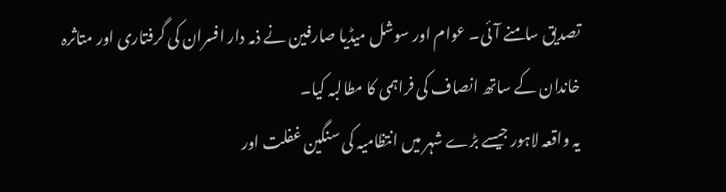تصدیق سامنے آئی۔ عوام اور سوشل میڈیا صارفین نے ذمہ دار افسران کی گرفتاری اور متاثرہ خاندان کے ساتھ انصاف کی فراہمی کا مطالبہ کیا۔
یہ واقعہ لاہور جیسے بڑے شہر میں انتظامیہ کی سنگین غفلت اور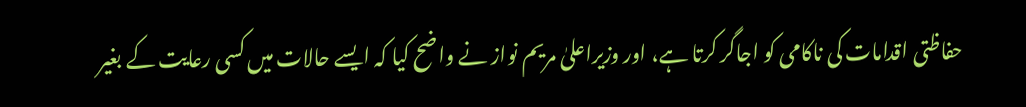حفاظتی اقدامات کی ناکامی کو اجاگر کرتا ہے، اور وزیراعلیٰ مریم نواز نے واضح کیا کہ ایسے حالات میں کسی رعایت کے بغیر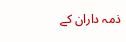ذمہ داران کے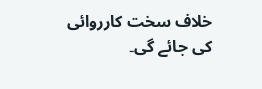خلاف سخت کارروائی کی جائے گی۔